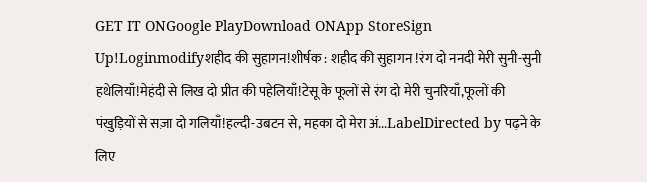GET IT ONGoogle PlayDownload ONApp StoreSign Up!Loginmodifyशहीद की सुहागन!शीर्षक : शहीद की सुहागन !रंग दो ननदी मेरी सुनी-सुनी हथेलियाँ!मेहंदी से लिख दो प्रीत की पहेलियाँ!टेसू के फूलों से रंग दो मेरी चुनरियाँ,फूलों की पंखुड़ियों से सज़ा दो गलियाँ!हल्दी-उबटन से, महका दो मेरा अं...LabelDirected by पढ़ने के लिए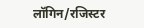लॉगिन/रजिस्टर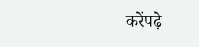करेंपढ़े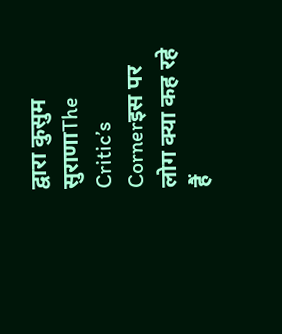द्वारा कुसुम सुराणाThe Critic’s Cornerइस पर लोग क्या कह रहे हैं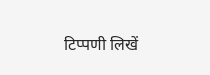टिप्पणी लिखें